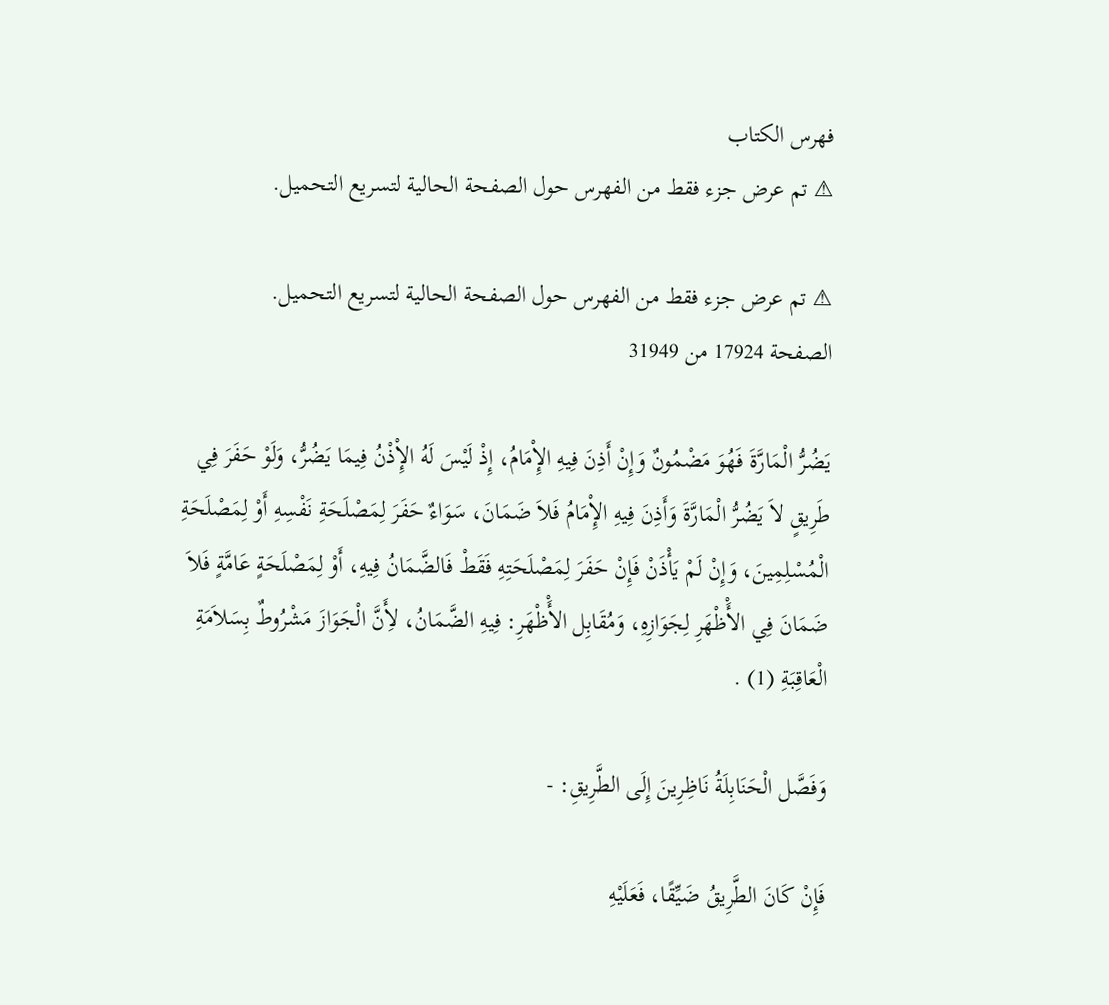فهرس الكتاب
⚠ تم عرض جزء فقط من الفهرس حول الصفحة الحالية لتسريع التحميل.

⚠ تم عرض جزء فقط من الفهرس حول الصفحة الحالية لتسريع التحميل.
الصفحة 17924 من 31949

يَضُرُّ الْمَارَّةَ فَهُوَ مَضْمُونٌ وَإِنْ أَذِنَ فِيهِ الإِْمَامُ، إِذْ لَيْسَ لَهُ الإِْذْنُ فِيمَا يَضُرُّ، وَلَوْ حَفَرَ فِي طَرِيقٍ لاَ يَضُرُّ الْمَارَّةَ وَأَذِنَ فِيهِ الإِْمَامُ فَلاَ ضَمَانَ، سَوَاءٌ حَفَرَ لِمَصْلَحَةِ نَفْسِهِ أَوْ لِمَصْلَحَةِ الْمُسْلِمِينَ، وَإِنْ لَمْ يَأْذَنْ فَإِنْ حَفَرَ لِمَصْلَحَتِهِ فَقَطْ فَالضَّمَانُ فِيهِ، أَوْ لِمَصْلَحَةٍ عَامَّةٍ فَلاَ ضَمَانَ فِي الأَْظْهَرِ لِجَوَازِهِ، وَمُقَابِل الأَْظْهَرِ: فِيهِ الضَّمَانُ، لأَِنَّ الْجَوَازَ مَشْرُوطٌ بِسَلاَمَةِ الْعَاقِبَةِ (1) .

وَفَصَّل الْحَنَابِلَةُ نَاظِرِينَ إِلَى الطَّرِيقِ: -

فَإِنْ كَانَ الطَّرِيقُ ضَيِّقًا، فَعَلَيْهِ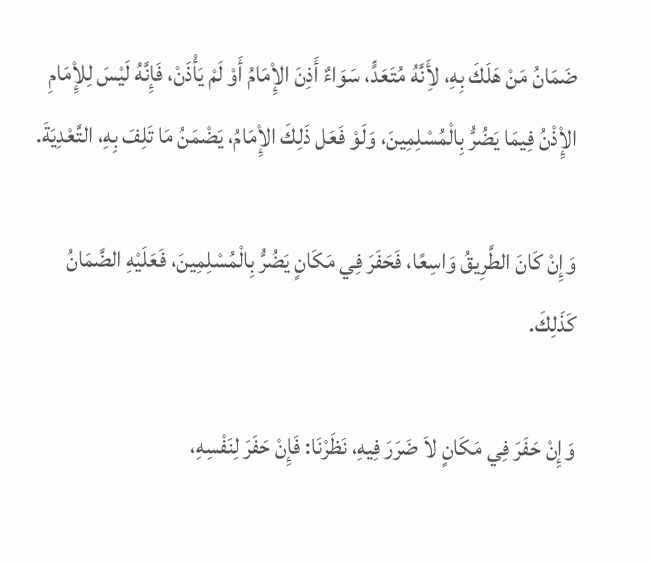ضَمَانُ مَنْ هَلَكَ بِهِ، لأَِنَّهُ مُتَعَدٍّ، سَوَاءٌ أَذِنَ الإِْمَامُ أَوْ لَمْ يَأْذَنْ، فَإِنَّهُ لَيْسَ لِلإِْمَامِ الإِْذْنُ فِيمَا يَضُرُّ بِالْمُسْلِمِينَ، وَلَوْ فَعَل ذَلِكَ الإِْمَامُ، يَضْمَنُ مَا تَلِفَ بِهِ، التَّعْدِيَةَ.

وَإِنْ كَانَ الطَّرِيقُ وَاسِعًا، فَحَفَرَ فِي مَكَانٍ يَضُرُّ بِالْمُسْلِمِينَ، فَعَلَيْهِ الضَّمَانُ كَذَلِكَ.

وَإِنْ حَفَرَ فِي مَكَانٍ لاَ ضَرَرَ فِيهِ، نَظَرْنَا: فَإِنْ حَفَرَ لِنَفْسِهِ،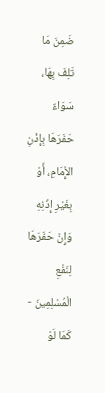ضَمِنَ مَا تَلِفَ بِهَا، سَوَاءٌ حَفَرَهَا بِإِذْنِ الإِْمَامِ، أَوْ بِغَيْرِ إِذْنِهِ وَإِنْ حَفَرَهَا لِنَفْعِ الْمُسْلِمِينَ - كَمَا لَوْ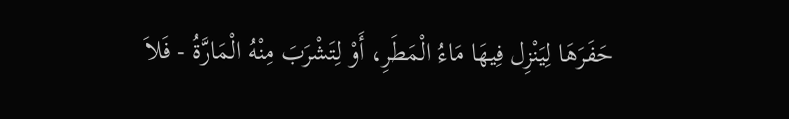حَفَرَهَا لِيَنْزِل فِيهَا مَاءُ الْمَطَرِ، أَوْ لِتَشْرَبَ مِنْهُ الْمَارَّةُ - فَلاَ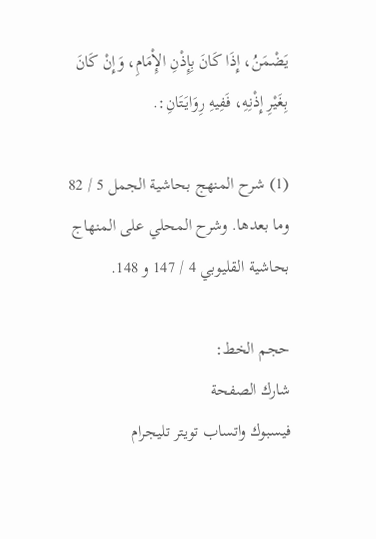يَضْمَنُ، إِذَا كَانَ بِإِذْنِ الإِْمَامِ، وَإِنْ كَانَ بِغَيْرِ إِذْنِهِ، فَفِيهِ رِوَايَتَانِ:.

(1) شرح المنهج بحاشية الجمل 5 / 82 وما بعدها. وشرح المحلي على المنهاج بحاشية القليوبي 4 / 147 و 148.

حجم الخط:
شارك الصفحة
فيسبوك واتساب تويتر تليجرام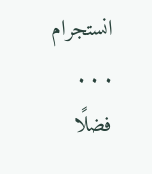انستجرام
. . .
فضلًا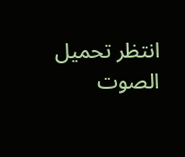انتظر تحميل الصوت